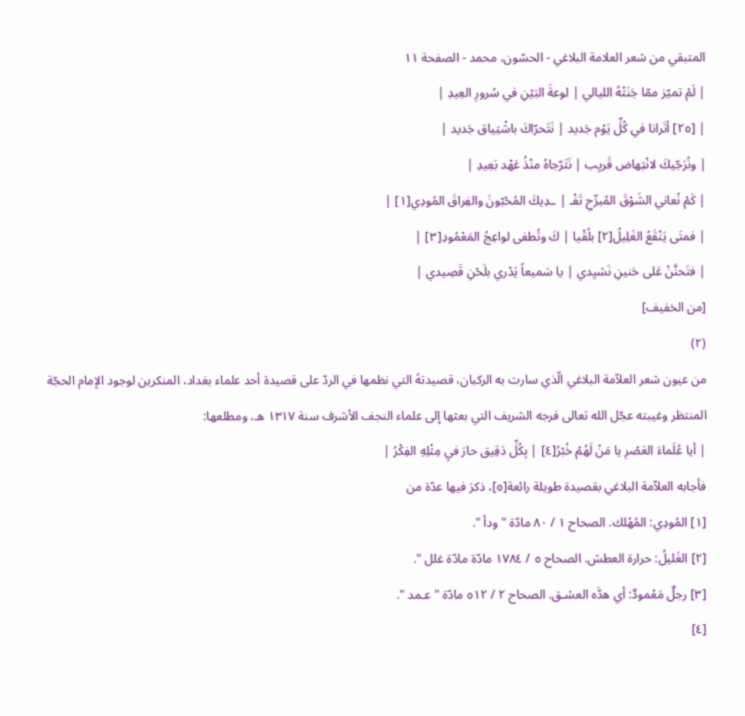المتبقي من شعر العلامة البلاغي - الحسّون، محمد - الصفحة ١١
| لَمْ تميّز ممّا جَنَتْهُ الليالي | لوعةَ البَيْنِ في سُرورِ العِيدِ |
| [٢٥] أتَرانا في كُلِّ يَوْم جَديد | نَتَحرّاكَ باشْتِياق جَديد |
| ونُرَجّيكَ لانْتِهاض قَريِب | نَتَرّجاهُ منْذُ عَهْد بَعِيدِ |
| كَمْ نُعاني الشَوْقَ المُبرِّحِ تَفْـ | ـدِيكَ المُحْبّونَ والفِراقَ المُودِي[١] |
| فمتَى يَنْقَعُ الغَلِيلُ[٢] بلُقْيا | كَ وتُطفى لواعِجُ المَعْمُودِ[٣] |
| فتَحنَّنْ عَلى حَنينِ نَشيِدي | يا سَميعاً يَدْري بلَحْنِ قَصِيدي |
[من الخفيف]
(٢)
من عيون شعر العلاّمة البلاغي الّذي سارت به الركبان، قصيدتهُ التي نظمها في الردّ على قصيدة أحد علماء بغداد، المنكرين لوجود الإمام الحجّة المنتظر وغيبته عجّل الله تعالى فرجه الشريف التي بعثها إلى علماء النجف الأشرف سنة ١٣١٧ هـ، ومطلعها:
| أيا عُلَماءَ العَصْرِ يا مَنْ لَهُمْ خُبْرُ[٤] | بِكُلِّ دَقِيق حارَ فيِ مِثْلِهِ الفِكْرُ |
فأجابه العلاّمة البلاغي بقصيدة طويلة رائعة[٥]، ذكرَ فيها عدّة من
[١] المُودِي: المُهْلك. الصحاح ١ / ٨٠ مادّة " ودأ ".
[٢] الغَليلُ: حرارة العطش. الصحاح ٥ / ١٧٨٤ مادّة مادّة غلل ".
[٣] رجلٌ مَعْمودٌ: أي هدَّه العشـق. الصحاح ٢ / ٥١٢ مادّة " عـمد ".
[٤]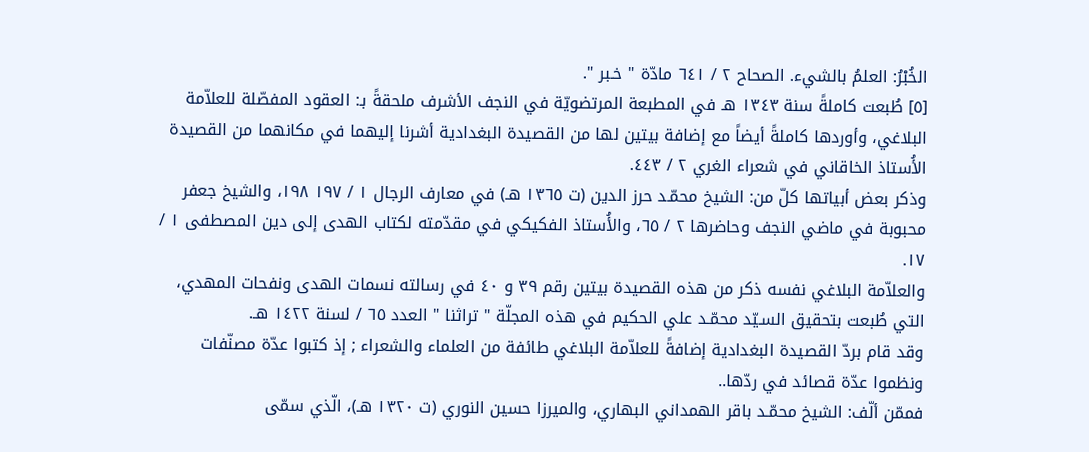الخُبْرُ: العلمُ بالشيء. الصحاح ٢ / ٦٤١ مادّة " خـبر ".
[٥] طُبعت كاملةً سنة ١٣٤٣ هـ في المطبعة المرتضويّة في النجف الأشرف ملحقةً بـ: العقود المفصّلة للعلاّمة البلاغي، وأوردها كاملةً أيضاً مع إضافة بيتين لها من القصيدة البغدادية أشرنا إليهما في مكانهما من القصيدة الأُستاذ الخاقاني في شعراء الغري ٢ / ٤٤٣.
وذكر بعض أبياتها كلّ من: الشيخ محمّـد حرز الدين (ت ١٣٦٥ هـ) في معارف الرجال ١ / ١٩٧ ١٩٨، والشيخ جعفر محبوبة في ماضي النجف وحاضرها ٢ / ٦٥، والأُستاذ الفكيكي في مقدّمته لكتاب الهدى إلى دين المصطفى ١ / ١٧.
والعلاّمة البلاغي نفسه ذكر من هذه القصيدة بيتين رقم ٣٩ و ٤٠ في رسالته نسمات الهدى ونفحات المهدي، التي طُبعت بتحقيق السـيّد محمّـد علي الحكيم في هذه المجلّة " تراثنا " العدد ٦٥ / لسنة ١٤٢٢ هـ.
وقد قام بردّ القصيدة البغدادية إضافةً للعلاّمة البلاغي طائفة من العلماء والشعراء ; إذ كتبوا عدّة مصنّفات ونظموا عدّة قصائد في ردّها..
فممّن ألّف: الشيخ محمّـد باقر الهمداني البهاري، والميرزا حسين النوري (ت ١٣٢٠ هـ)، الّذي سمّى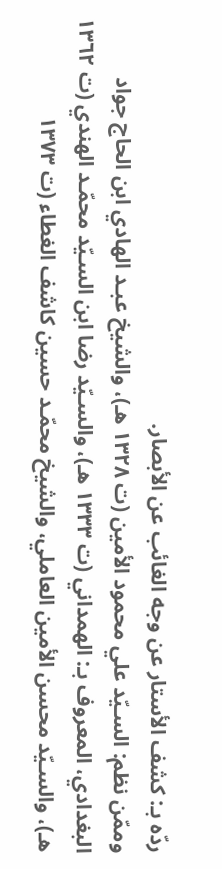ردّه بـ: كشف الأستار عن وجه الغائب عن الأبصار.
وممّن نظم: السـيّد علي محمود الأمين (ت ١٣٢٨ هـ)، والشيخ عبـد الهادي ابن الحاج جواد البغدادي، المعروف بـ: الهمداني (ت ١٣٣٣ هـ)، والسـيّد رضا ابن السـيّد محمّـد الهندي (ت ١٣٦٢ هـ)، والسـيّد محسن الأمين العاملي، والشيخ محمّـد حسين كاشف الغطاء (ت ١٣٧٣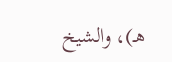هـ)، والشيخ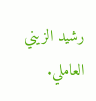رشيد الزيني العاملي.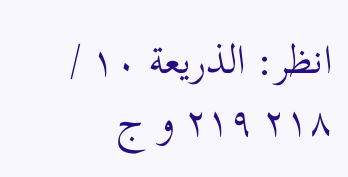انظر: الذريعة ١٠ / ٢١٨ ٢١٩ و ج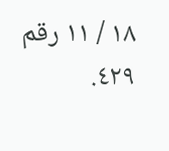١٨ / ١١ رقم ٤٢٩.